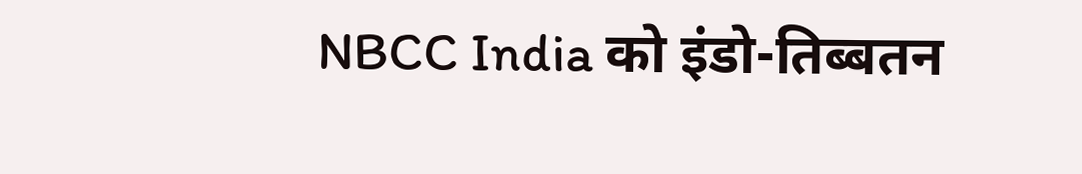NBCC India को इंडो-तिब्बतन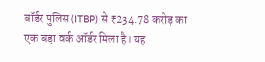बॉर्डर पुलिस (ITBP) से ₹234.78 करोड़ का एक बड़ा वर्क ऑर्डर मिला है। यह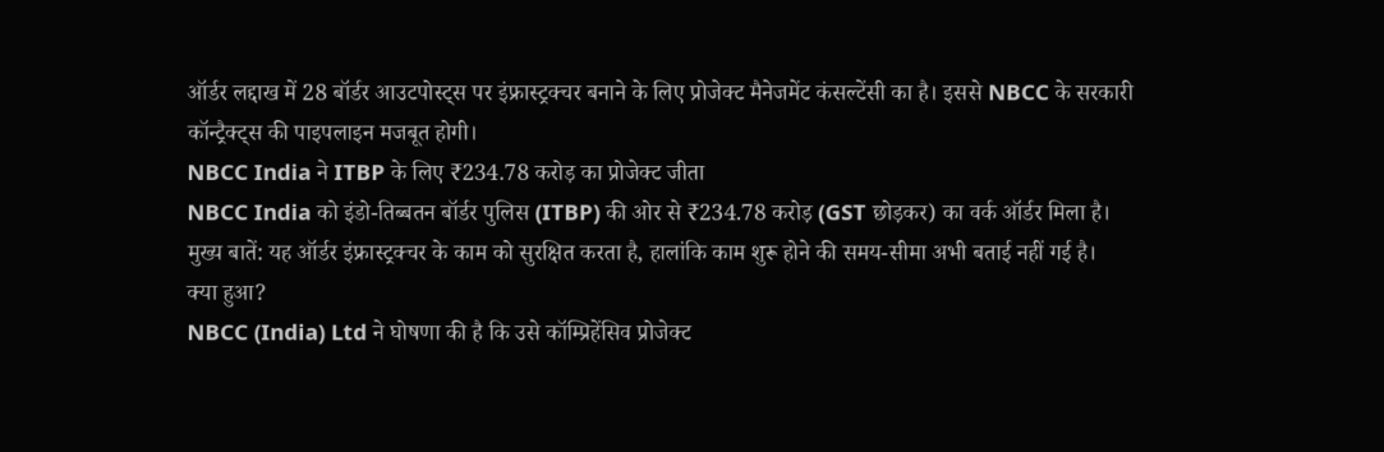ऑर्डर लद्दाख में 28 बॉर्डर आउटपोस्ट्स पर इंफ्रास्ट्रक्चर बनाने के लिए प्रोजेक्ट मैनेजमेंट कंसल्टेंसी का है। इससे NBCC के सरकारी कॉन्ट्रैक्ट्स की पाइपलाइन मजबूत होगी।
NBCC India ने ITBP के लिए ₹234.78 करोड़ का प्रोजेक्ट जीता
NBCC India को इंडो-तिब्बतन बॉर्डर पुलिस (ITBP) की ओर से ₹234.78 करोड़ (GST छोड़कर) का वर्क ऑर्डर मिला है।
मुख्य बातें: यह ऑर्डर इंफ्रास्ट्रक्चर के काम को सुरक्षित करता है, हालांकि काम शुरू होने की समय-सीमा अभी बताई नहीं गई है।
क्या हुआ?
NBCC (India) Ltd ने घोषणा की है कि उसे कॉम्प्रिहेंसिव प्रोजेक्ट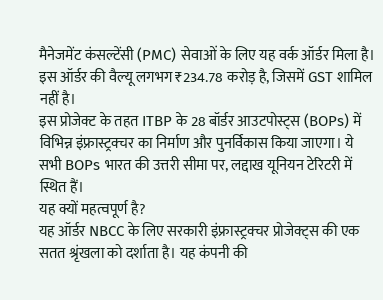मैनेजमेंट कंसल्टेंसी (PMC) सेवाओं के लिए यह वर्क ऑर्डर मिला है। इस ऑर्डर की वैल्यू लगभग ₹234.78 करोड़ है, जिसमें GST शामिल नहीं है।
इस प्रोजेक्ट के तहत ITBP के 28 बॉर्डर आउटपोस्ट्स (BOPs) में विभिन्न इंफ्रास्ट्रक्चर का निर्माण और पुनर्विकास किया जाएगा। ये सभी BOPs भारत की उत्तरी सीमा पर, लद्दाख यूनियन टेरिटरी में स्थित हैं।
यह क्यों महत्वपूर्ण है?
यह ऑर्डर NBCC के लिए सरकारी इंफ्रास्ट्रक्चर प्रोजेक्ट्स की एक सतत श्रृंखला को दर्शाता है। यह कंपनी की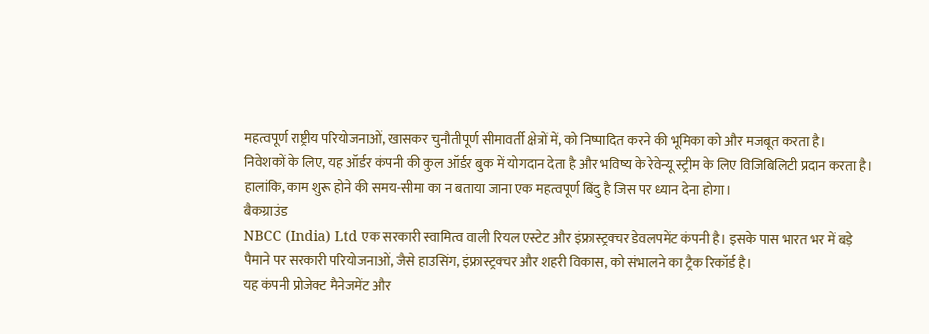महत्वपूर्ण राष्ट्रीय परियोजनाओं, खासकर चुनौतीपूर्ण सीमावर्ती क्षेत्रों में, को निष्पादित करने की भूमिका को और मजबूत करता है।
निवेशकों के लिए, यह ऑर्डर कंपनी की कुल ऑर्डर बुक में योगदान देता है और भविष्य के रेवेन्यू स्ट्रीम के लिए विजिबिलिटी प्रदान करता है। हालांकि, काम शुरू होने की समय-सीमा का न बताया जाना एक महत्वपूर्ण बिंदु है जिस पर ध्यान देना होगा।
बैकग्राउंड
NBCC (India) Ltd एक सरकारी स्वामित्व वाली रियल एस्टेट और इंफ्रास्ट्रक्चर डेवलपमेंट कंपनी है। इसके पास भारत भर में बड़े पैमाने पर सरकारी परियोजनाओं, जैसे हाउसिंग, इंफ्रास्ट्रक्चर और शहरी विकास, को संभालने का ट्रैक रिकॉर्ड है।
यह कंपनी प्रोजेक्ट मैनेजमेंट और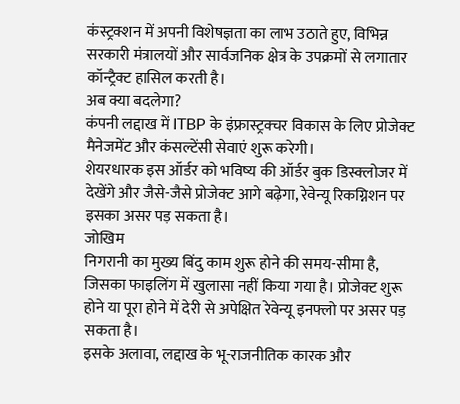कंस्ट्रक्शन में अपनी विशेषज्ञता का लाभ उठाते हुए, विभिन्न सरकारी मंत्रालयों और सार्वजनिक क्षेत्र के उपक्रमों से लगातार कॉन्ट्रैक्ट हासिल करती है।
अब क्या बदलेगा?
कंपनी लद्दाख में ITBP के इंफ्रास्ट्रक्चर विकास के लिए प्रोजेक्ट मैनेजमेंट और कंसल्टेंसी सेवाएं शुरू करेगी।
शेयरधारक इस ऑर्डर को भविष्य की ऑर्डर बुक डिस्क्लोजर में देखेंगे और जैसे-जैसे प्रोजेक्ट आगे बढ़ेगा, रेवेन्यू रिकग्निशन पर इसका असर पड़ सकता है।
जोखिम
निगरानी का मुख्य बिंदु काम शुरू होने की समय-सीमा है, जिसका फाइलिंग में खुलासा नहीं किया गया है। प्रोजेक्ट शुरू होने या पूरा होने में देरी से अपेक्षित रेवेन्यू इनफ्लो पर असर पड़ सकता है।
इसके अलावा, लद्दाख के भू-राजनीतिक कारक और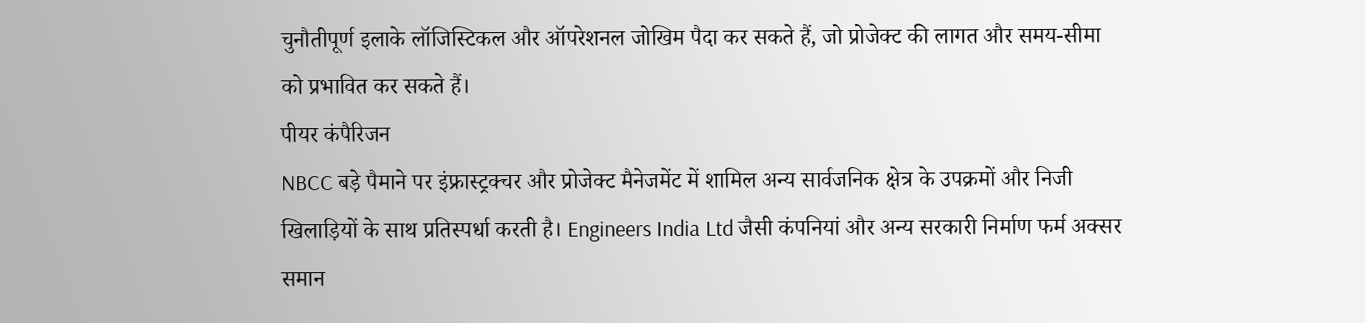चुनौतीपूर्ण इलाके लॉजिस्टिकल और ऑपरेशनल जोखिम पैदा कर सकते हैं, जो प्रोजेक्ट की लागत और समय-सीमा को प्रभावित कर सकते हैं।
पीयर कंपैरिजन
NBCC बड़े पैमाने पर इंफ्रास्ट्रक्चर और प्रोजेक्ट मैनेजमेंट में शामिल अन्य सार्वजनिक क्षेत्र के उपक्रमों और निजी खिलाड़ियों के साथ प्रतिस्पर्धा करती है। Engineers India Ltd जैसी कंपनियां और अन्य सरकारी निर्माण फर्म अक्सर समान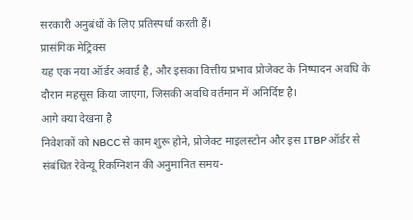सरकारी अनुबंधों के लिए प्रतिस्पर्धा करती हैं।
प्रासंगिक मेट्रिक्स
यह एक नया ऑर्डर अवार्ड है, और इसका वित्तीय प्रभाव प्रोजेक्ट के निष्पादन अवधि के दौरान महसूस किया जाएगा, जिसकी अवधि वर्तमान में अनिर्दिष्ट है।
आगे क्या देखना है
निवेशकों को NBCC से काम शुरू होने, प्रोजेक्ट माइलस्टोन और इस ITBP ऑर्डर से संबंधित रेवेन्यू रिकग्निशन की अनुमानित समय-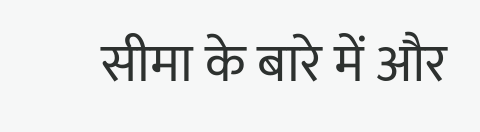सीमा के बारे में और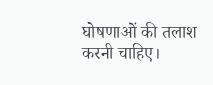घोषणाओं की तलाश करनी चाहिए।